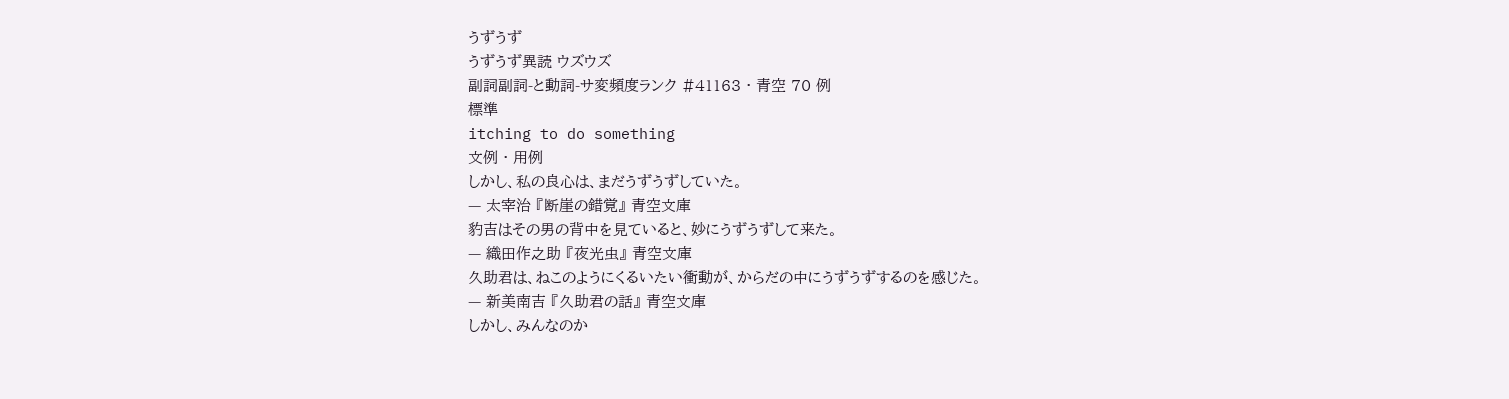うずうず
うずうず異読 ウズウズ
副詞副詞-と動詞-サ変頻度ランク #41163 · 青空 70 例
標準
itching to do something
文例 · 用例
しかし、私の良心は、まだうずうずしていた。
— 太宰治 『断崖の錯覚』 青空文庫
豹吉はその男の背中を見ていると、妙にうずうずして来た。
— 織田作之助 『夜光虫』 青空文庫
久助君は、ねこのようにくるいたい衝動が、からだの中にうずうずするのを感じた。
— 新美南吉 『久助君の話』 青空文庫
しかし、みんなのか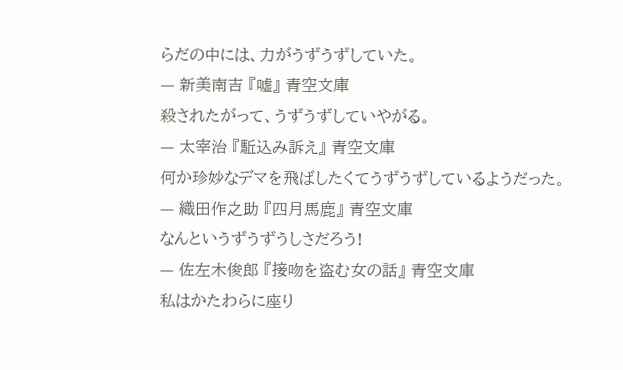らだの中には、力がうずうずしていた。
— 新美南吉 『嘘』 青空文庫
殺されたがって、うずうずしていやがる。
— 太宰治 『駈込み訴え』 青空文庫
何か珍妙なデマを飛ばしたくてうずうずしているようだった。
— 織田作之助 『四月馬鹿』 青空文庫
なんというずうずうしさだろう!
— 佐左木俊郎 『接吻を盗む女の話』 青空文庫
私はかたわらに座り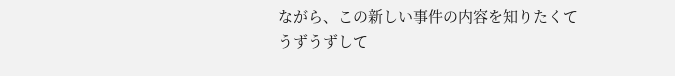ながら、この新しい事件の内容を知りたくてうずうずして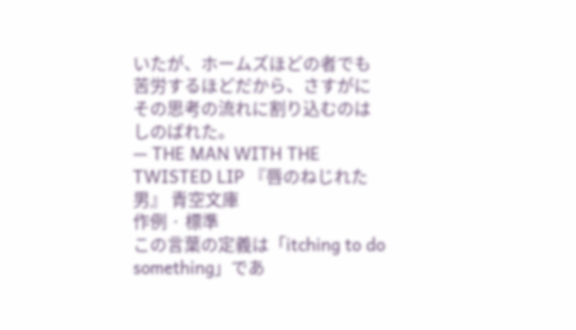いたが、ホームズほどの者でも苦労するほどだから、さすがにその思考の流れに割り込むのはしのばれた。
— THE MAN WITH THE TWISTED LIP 『唇のねじれた男』 青空文庫
作例 · 標準
この言葉の定義は「itching to do something」であ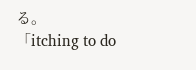る。
「itching to do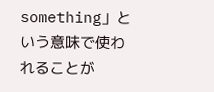something」という意味で使われることが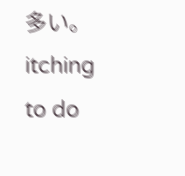多い。
itching to do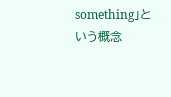something」という概念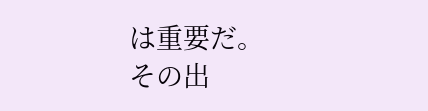は重要だ。
その出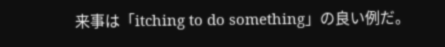来事は「itching to do something」の良い例だ。